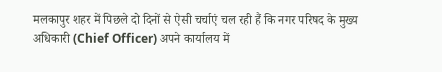मलकापुर शहर में पिछले दो दिनों से ऐसी चर्चाएं चल रही हैं कि नगर परिषद के मुख्य अधिकारी (Chief Officer) अपने कार्यालय में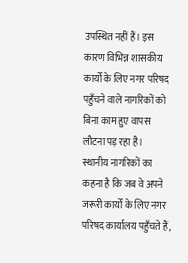उपस्थित नहीं हैं। इस कारण विभिन्न शासकीय कार्यों के लिए नगर परिषद पहुँचने वाले नागरिकों को बिना काम हुए वापस लौटना पड़ रहा है।
स्थानीय नागरिकों का कहना है कि जब वे अपने जरूरी कार्यों के लिए नगर परिषद कार्यालय पहुँचते हैं,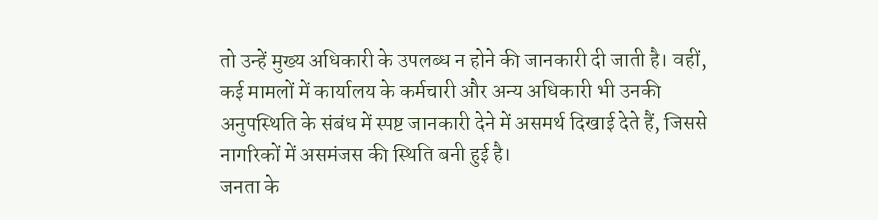तो उन्हें मुख्य अधिकारी के उपलब्ध न होने की जानकारी दी जाती है। वहीं, कई मामलों में कार्यालय के कर्मचारी और अन्य अधिकारी भी उनकी अनुपस्थिति के संबंध में स्पष्ट जानकारी देने में असमर्थ दिखाई देते हैं, जिससे नागरिकों में असमंजस की स्थिति बनी हुई है।
जनता के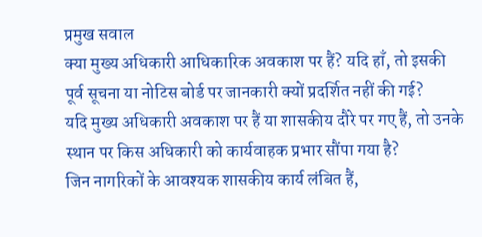प्रमुख सवाल
क्या मुख्य अधिकारी आधिकारिक अवकाश पर हैं? यदि हाँ, तो इसकी पूर्व सूचना या नोटिस बोर्ड पर जानकारी क्यों प्रदर्शित नहीं की गई?
यदि मुख्य अधिकारी अवकाश पर हैं या शासकीय दौरे पर गए हैं, तो उनके स्थान पर किस अधिकारी को कार्यवाहक प्रभार सौंपा गया है?
जिन नागरिकों के आवश्यक शासकीय कार्य लंबित हैं,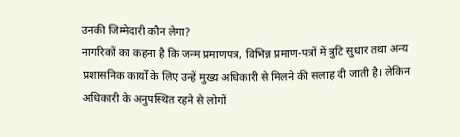उनकी जिम्मेदारी कौन लेगा?
नागरिकों का कहना है कि जन्म प्रमाणपत्र, विभिन्न प्रमाण-पत्रों में त्रुटि सुधार तथा अन्य प्रशासनिक कार्यों के लिए उन्हें मुख्य अधिकारी से मिलने की सलाह दी जाती है। लेकिन अधिकारी के अनुपस्थित रहने से लोगों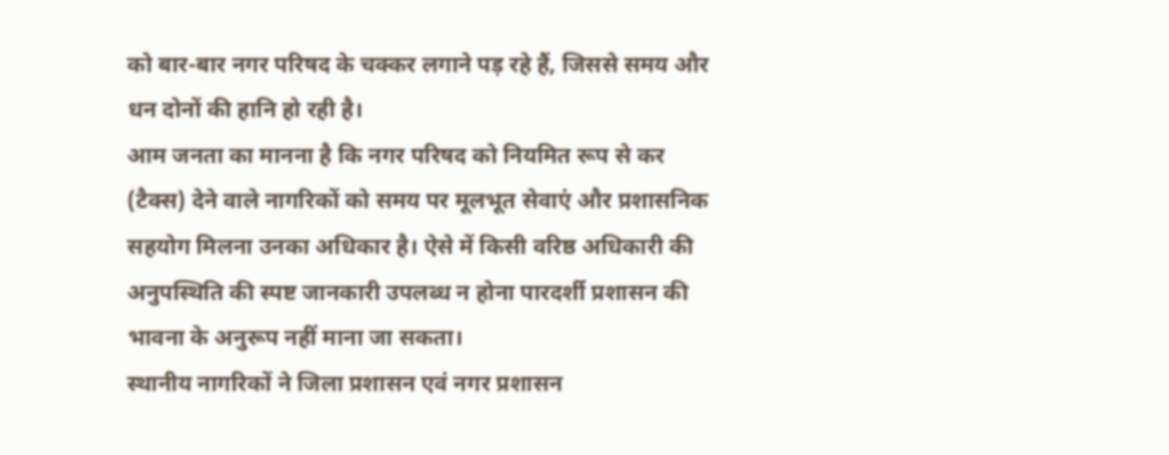को बार-बार नगर परिषद के चक्कर लगाने पड़ रहे हैं, जिससे समय और धन दोनों की हानि हो रही है।
आम जनता का मानना है कि नगर परिषद को नियमित रूप से कर (टैक्स) देने वाले नागरिकों को समय पर मूलभूत सेवाएं और प्रशासनिक सहयोग मिलना उनका अधिकार है। ऐसे में किसी वरिष्ठ अधिकारी की अनुपस्थिति की स्पष्ट जानकारी उपलब्ध न होना पारदर्शी प्रशासन की भावना के अनुरूप नहीं माना जा सकता।
स्थानीय नागरिकों ने जिला प्रशासन एवं नगर प्रशासन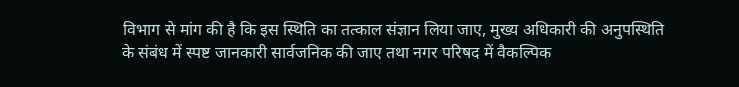विभाग से मांग की है कि इस स्थिति का तत्काल संज्ञान लिया जाए, मुख्य अधिकारी की अनुपस्थिति के संबंध में स्पष्ट जानकारी सार्वजनिक की जाए तथा नगर परिषद में वैकल्पिक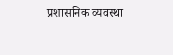प्रशासनिक व्यवस्था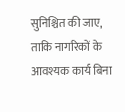सुनिश्चित की जाए, ताकि नागरिकों के आवश्यक कार्य बिना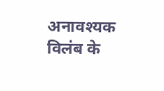अनावश्यक विलंब के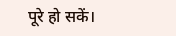पूरे हो सकें।